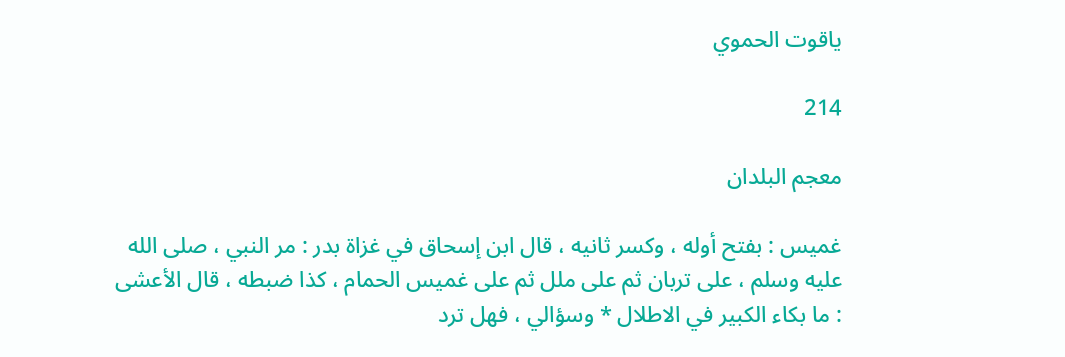ياقوت الحموي

214

معجم البلدان

غميس : بفتح أوله ، وكسر ثانيه ، قال ابن إسحاق في غزاة بدر : مر النبي ، صلى الله عليه وسلم ، على تربان ثم على ملل ثم على غميس الحمام ، كذا ضبطه ، قال الأعشى : ما بكاء الكبير في الاطلال * وسؤالي ، فهل ترد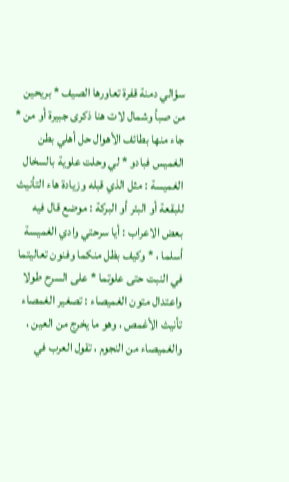سؤالي دمنة قفرة تعاورها الصيف * بريحين من صبأ وشمال لات هنا ذكرى جبيرة أو من * جاء منها بطائف الأهوال حل أهلي بطن الغميس فبادو * لي وحلت علوية بالسخال الغميسة : مثل الذي قبله وزيادة هاء التأنيث للبقعة أو البئر أو البركة : موضع قال فيه بعض الاعراب : أيا سرحتي وادي الغميسة أسلما ، * وكيف بظل منكما وفنون تعاليتما في النبت حتى علوتما * على السرح طولا واعتدال متون الغميصاء : تصغير الغمصاء تأنيث الأغمص ، وهو ما يخرج من العين ، والغميصاء من النجوم ، تقول العرب في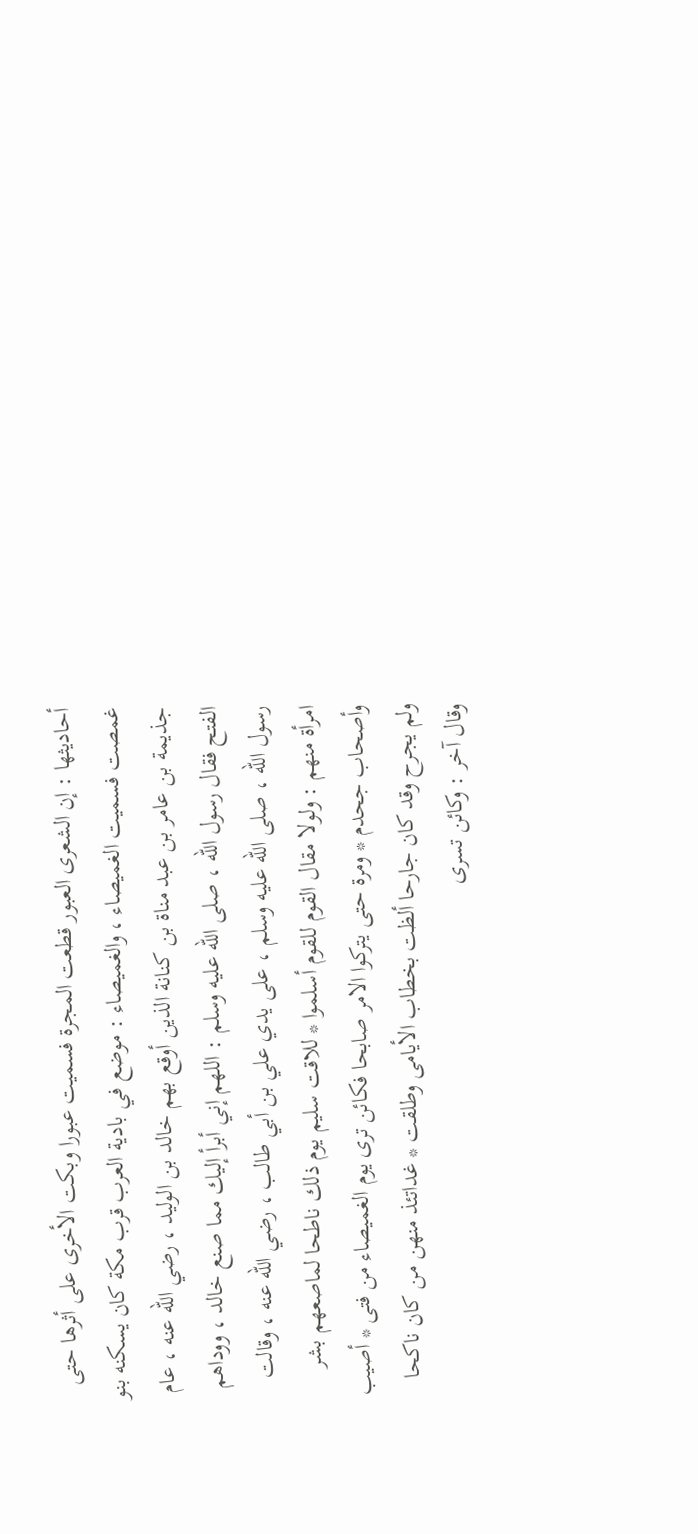أحاديثها : إن الشعرى العبور قطعت المجرة فسميت عبورا وبكت الأخرى على أثرها حتى غمصت فسميت الغميصاء ، والغميصاء : موضع في بادية العرب قرب مكة كان يسكنه بنو جذيمة بن عامر بن عبد مناة بن كنانة الذين أوقع بهم خالد بن الوليد ، رضي الله عنه ، عام الفتح فقال رسول الله ، صلى الله عليه وسلم : اللهم إني أبرأ إليك مما صنع خالد ، ووداهم رسول الله ، صلى الله عليه وسلم ، على يدي علي بن أبي طالب ، رضي الله عنه ، وقالت امرأة منهم : ولولا مقال القوم للقوم أسلموا * للاقت سليم يوم ذلك ناطحا لماصعهم بشر وأصحاب جحدم * ومرة حتى يتركوا الامر صابحا فكائن ترى يوم الغميصاء من فتى * أصيب ولم يجرح وقد كان جارحا ألظت بخطاب الأيامى وطلقت * غداتئذ منهن من كان ناكحا وقال آخر : وكائن تسرى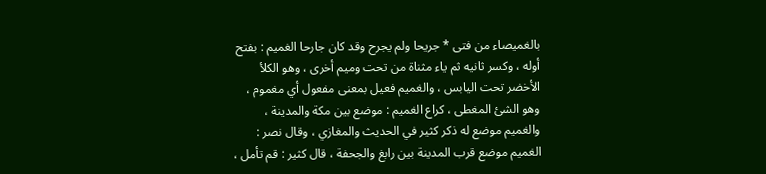بالغميصاء من فتى * جريحا ولم يجرح وقد كان جارحا الغميم : بفتح أوله ، وكسر ثانيه ثم ياء مثناة من تحت وميم أخرى ، وهو الكلأ الأخضر تحت اليابس ، والغميم فعيل بمعنى مفعول أي مغموم ، وهو الشئ المغطى ، كراع الغميم : موضع بين مكة والمدينة ، والغميم موضع له ذكر كثير في الحديث والمغازي ، وقال نصر : الغميم موضع قرب المدينة بين رابغ والجحفة ، قال كثير : قم تأمل ،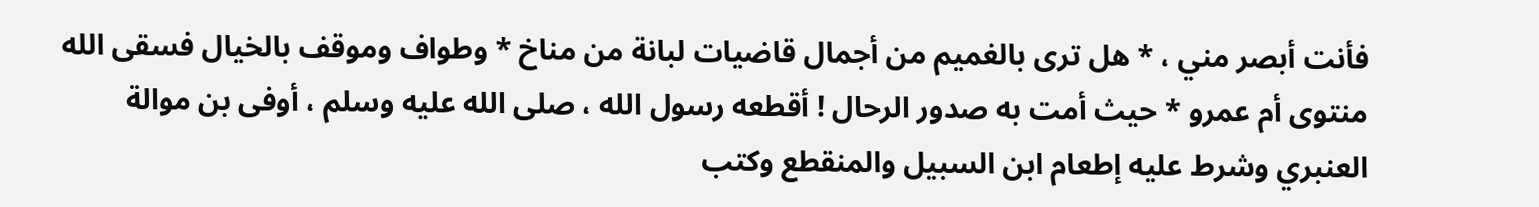فأنت أبصر مني ، * هل ترى بالغميم من أجمال قاضيات لبانة من مناخ * وطواف وموقف بالخيال فسقى الله منتوى أم عمرو * حيث أمت به صدور الرحال ! أقطعه رسول الله ، صلى الله عليه وسلم ، أوفى بن موالة العنبري وشرط عليه إطعام ابن السبيل والمنقطع وكتب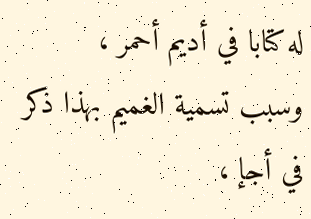له كتابا في أديم أحمر ، وسبب تسمية الغميم بهذا ذكر في أجإ ،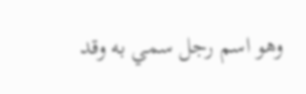وهو اسم رجل سمي به وقد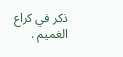ذكر في كراع الغميم .